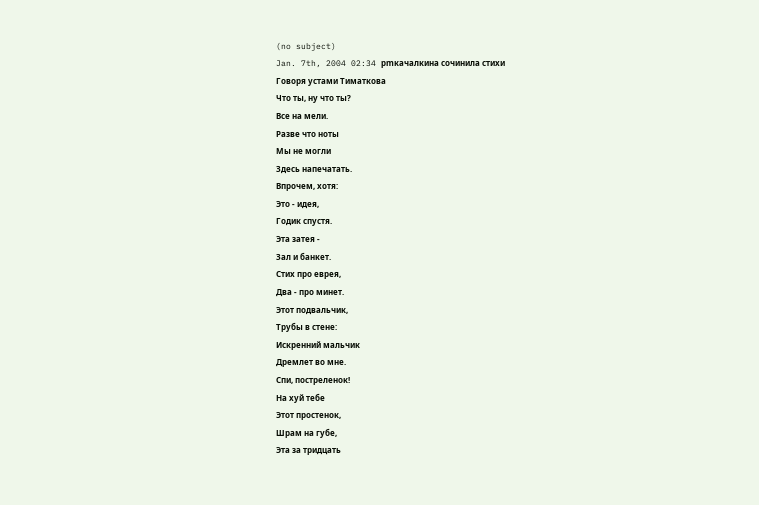(no subject)
Jan. 7th, 2004 02:34 pmкачалкина сочинила стихи
Говоря устами Тиматкова
Что ты, ну что ты?
Все на мели.
Разве что ноты
Мы не могли
Здесь напечатать.
Впрочем, хотя:
Это - идея,
Годик спустя.
Эта затея -
Зал и банкет.
Стих про еврея,
Два - про минет.
Этот подвальчик,
Трубы в стене:
Искренний мальчик
Дремлет во мне.
Спи, постреленок!
На хуй тебе
Этот простенок,
Шрам на губе,
Эта за тридцать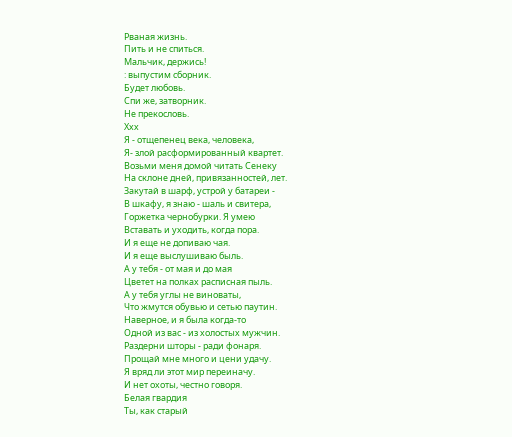Рваная жизнь.
Пить и не спиться.
Мальчик, держись!
: выпустим сборник.
Будет любовь.
Спи же, затворник.
Не прекословь.
Ххх
Я - отщепенец века, человека,
Я- злой расформированный квартет.
Возьми меня домой читать Сенеку
На склоне дней, привязанностей, лет.
Закутай в шарф, устрой у батареи -
В шкафу, я знаю - шаль и свитера,
Горжетка чернобурки. Я умею
Вставать и уходить, когда пора.
И я еще не допиваю чая.
И я еще выслушиваю быль.
А у тебя - от мая и до мая
Цветет на полках расписная пыль.
А у тебя углы не виноваты,
Что жмутся обувью и сетью паутин.
Наверное, и я была когда-то
Одной из вас - из холостых мужчин.
Раздерни шторы - ради фонаря.
Прощай мне много и цени удачу.
Я вряд ли этот мир переиначу.
И нет охоты, честно говоря.
Белая гвардия
Ты, как старый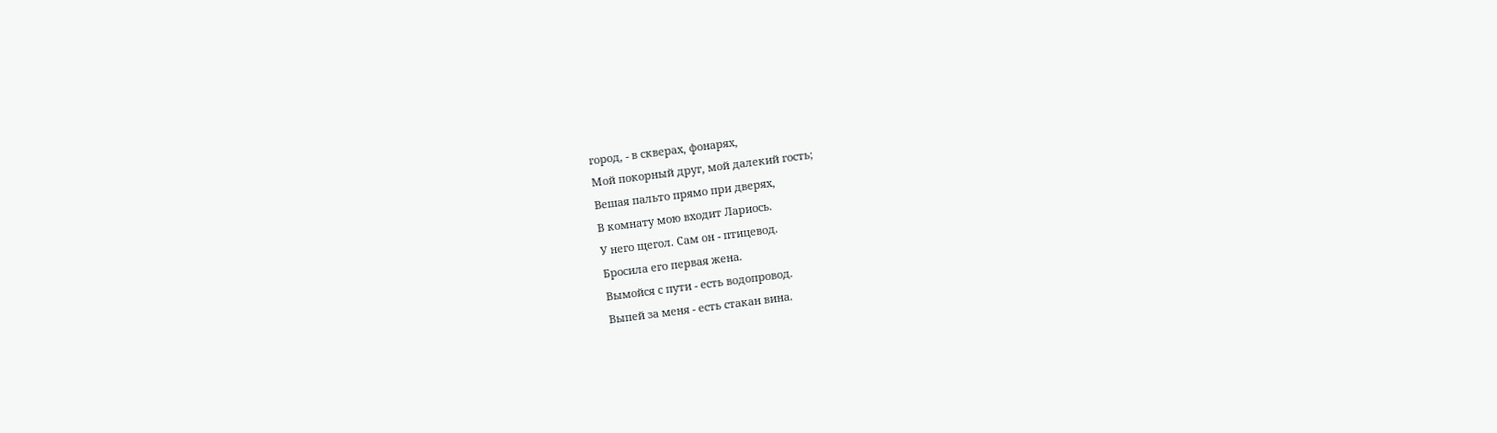город, - в скверах, фонарях,
Мой покорный друг, мой далекий гость;
Вешая пальто прямо при дверях,
В комнату мою входит Лариось.
У него щегол. Сам он - птицевод.
Бросила его первая жена.
Вымойся с пути - есть водопровод.
Выпей за меня - есть стакан вина.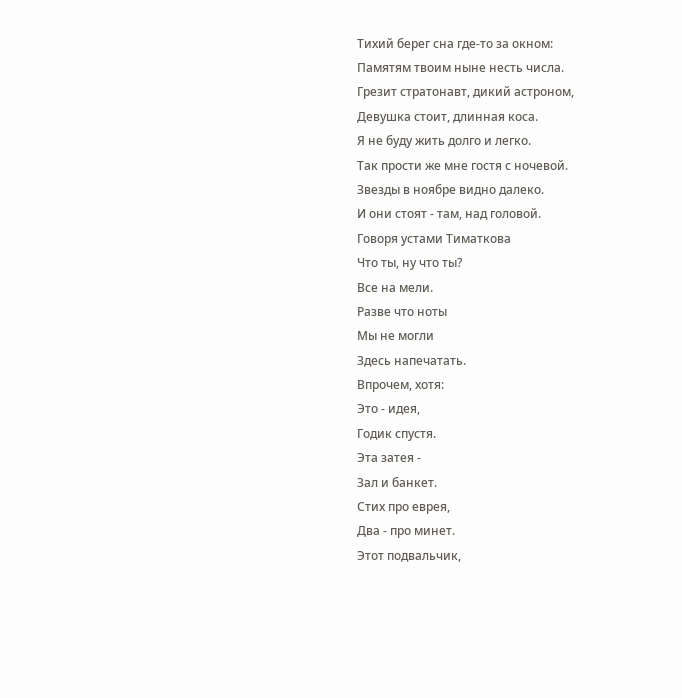Тихий берег сна где-то за окном:
Памятям твоим ныне несть числа.
Грезит стратонавт, дикий астроном,
Девушка стоит, длинная коса.
Я не буду жить долго и легко.
Так прости же мне гостя с ночевой.
Звезды в ноябре видно далеко.
И они стоят - там, над головой.
Говоря устами Тиматкова
Что ты, ну что ты?
Все на мели.
Разве что ноты
Мы не могли
Здесь напечатать.
Впрочем, хотя:
Это - идея,
Годик спустя.
Эта затея -
Зал и банкет.
Стих про еврея,
Два - про минет.
Этот подвальчик,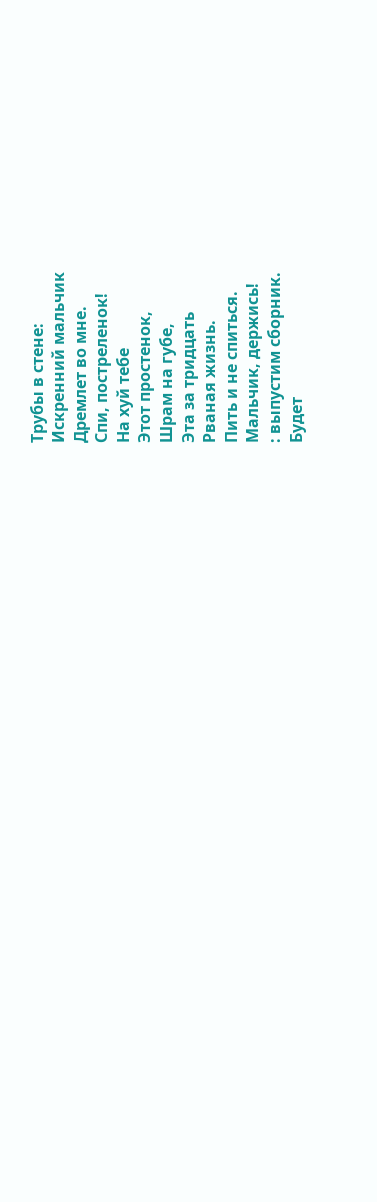Трубы в стене:
Искренний мальчик
Дремлет во мне.
Спи, постреленок!
На хуй тебе
Этот простенок,
Шрам на губе,
Эта за тридцать
Рваная жизнь.
Пить и не спиться.
Мальчик, держись!
: выпустим сборник.
Будет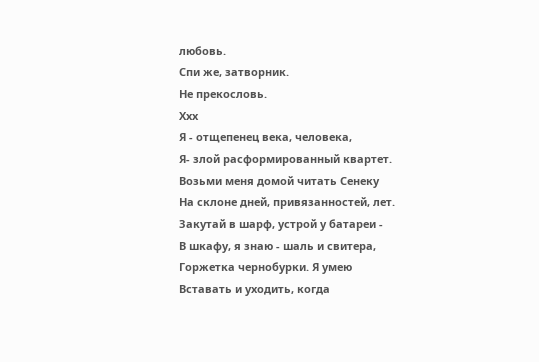любовь.
Спи же, затворник.
Не прекословь.
Ххх
Я - отщепенец века, человека,
Я- злой расформированный квартет.
Возьми меня домой читать Сенеку
На склоне дней, привязанностей, лет.
Закутай в шарф, устрой у батареи -
В шкафу, я знаю - шаль и свитера,
Горжетка чернобурки. Я умею
Вставать и уходить, когда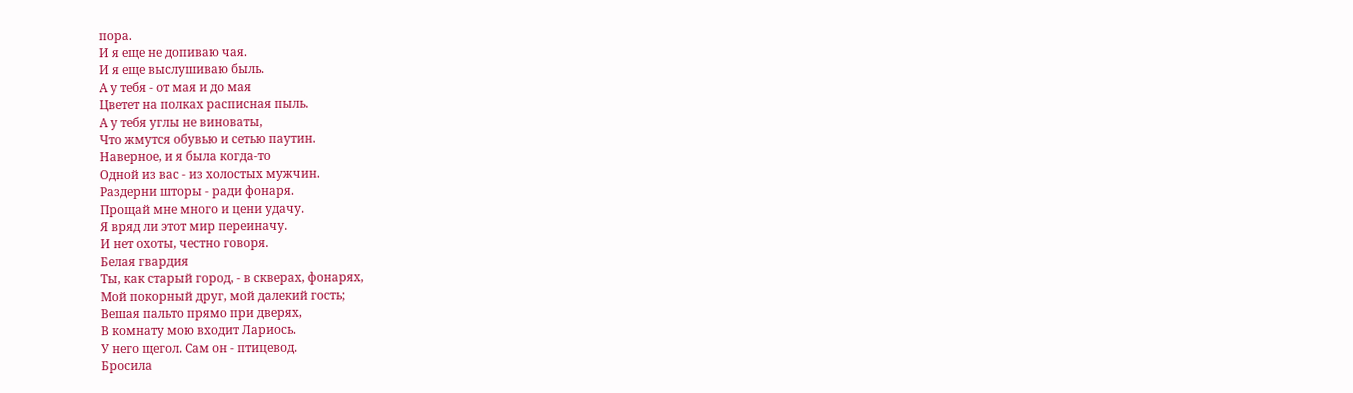пора.
И я еще не допиваю чая.
И я еще выслушиваю быль.
А у тебя - от мая и до мая
Цветет на полках расписная пыль.
А у тебя углы не виноваты,
Что жмутся обувью и сетью паутин.
Наверное, и я была когда-то
Одной из вас - из холостых мужчин.
Раздерни шторы - ради фонаря.
Прощай мне много и цени удачу.
Я вряд ли этот мир переиначу.
И нет охоты, честно говоря.
Белая гвардия
Ты, как старый город, - в скверах, фонарях,
Мой покорный друг, мой далекий гость;
Вешая пальто прямо при дверях,
В комнату мою входит Лариось.
У него щегол. Сам он - птицевод.
Бросила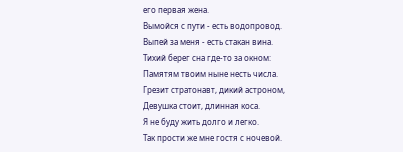его первая жена.
Вымойся с пути - есть водопровод.
Выпей за меня - есть стакан вина.
Тихий берег сна где-то за окном:
Памятям твоим ныне несть числа.
Грезит стратонавт, дикий астроном,
Девушка стоит, длинная коса.
Я не буду жить долго и легко.
Так прости же мне гостя с ночевой.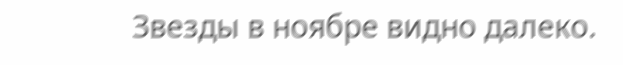Звезды в ноябре видно далеко.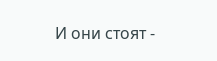И они стоят -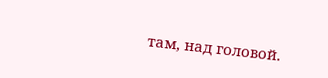там, над головой.